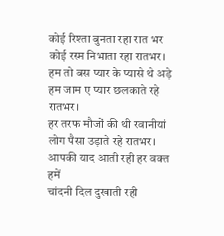कोई रिश्ता बुनता रहा रात भर
कोई रस्म निभाता रहा रातभर।
हम तो बस प्यार के प्यासे थे अड़े
हम जाम ए प्यार छलकाते रहे रातभर।
हर तरफ मौजों की थी रवानीयां
लोग पैसा उड़ाते रहे रातभर।
आपकी याद आती रही हर वक्त हमें
चांदनी दिल दुखाती रही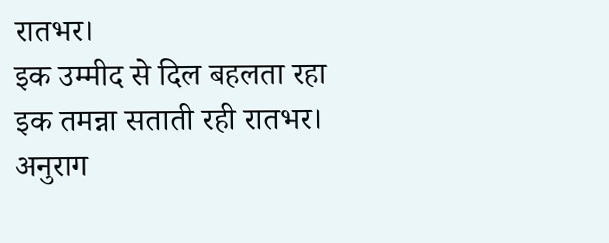रातभर।
इक उम्मीद से दिल बहलता रहा
इक तमन्ना सताती रही रातभर।
अनुराग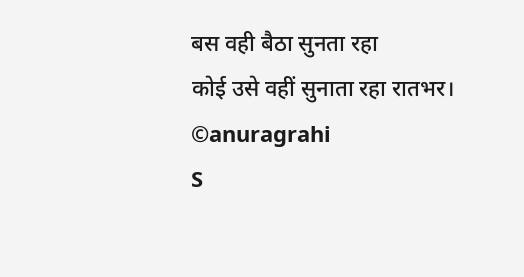बस वही बैठा सुनता रहा
कोई उसे वहीं सुनाता रहा रातभर।
©anuragrahi
S